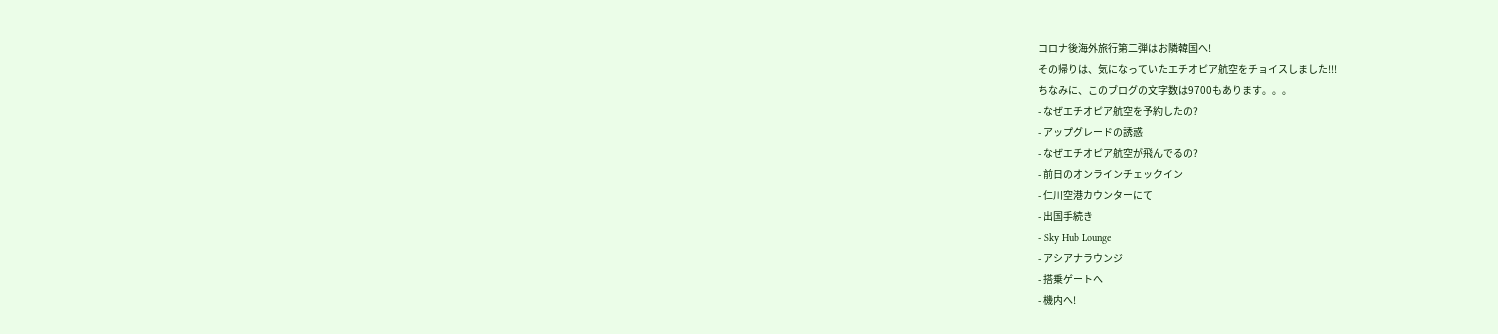コロナ後海外旅行第二弾はお隣韓国へ!
その帰りは、気になっていたエチオピア航空をチョイスしました!!!
ちなみに、このブログの文字数は9700もあります。。。
- なぜエチオピア航空を予約したの?
- アップグレードの誘惑
- なぜエチオピア航空が飛んでるの?
- 前日のオンラインチェックイン
- 仁川空港カウンターにて
- 出国手続き
- Sky Hub Lounge
- アシアナラウンジ
- 搭乗ゲートへ
- 機内へ!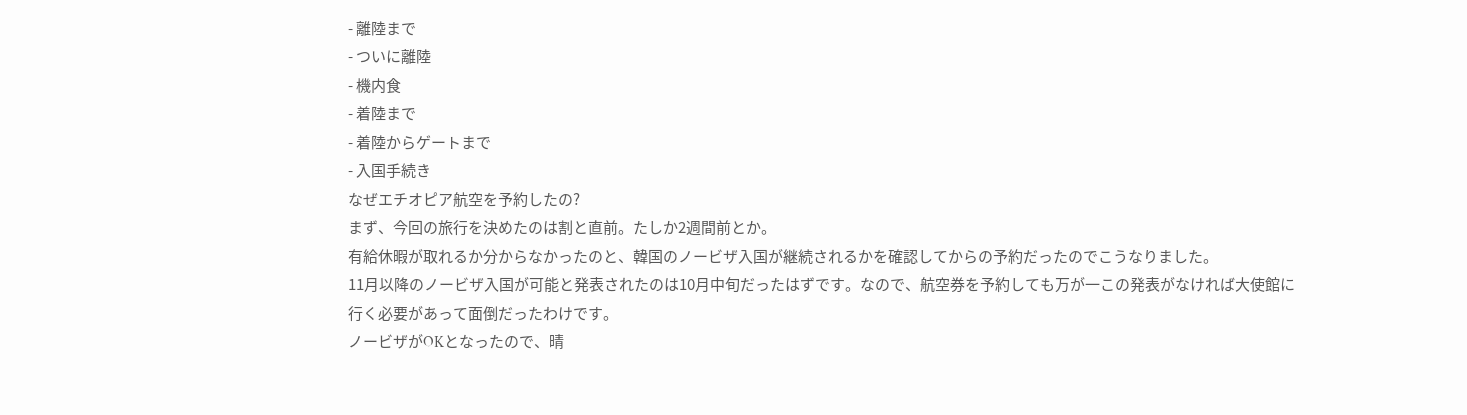- 離陸まで
- ついに離陸
- 機内食
- 着陸まで
- 着陸からゲートまで
- 入国手続き
なぜエチオピア航空を予約したの?
まず、今回の旅行を決めたのは割と直前。たしか2週間前とか。
有給休暇が取れるか分からなかったのと、韓国のノービザ入国が継続されるかを確認してからの予約だったのでこうなりました。
11月以降のノービザ入国が可能と発表されたのは10月中旬だったはずです。なので、航空券を予約しても万が一この発表がなければ大使館に行く必要があって面倒だったわけです。
ノービザがOKとなったので、晴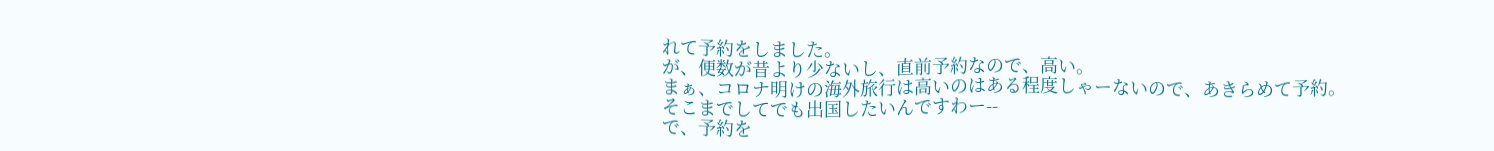れて予約をしました。
が、便数が昔より少ないし、直前予約なので、高い。
まぁ、コロナ明けの海外旅行は高いのはある程度しゃーないので、あきらめて予約。
そこまでしてでも出国したいんですわー--
で、予約を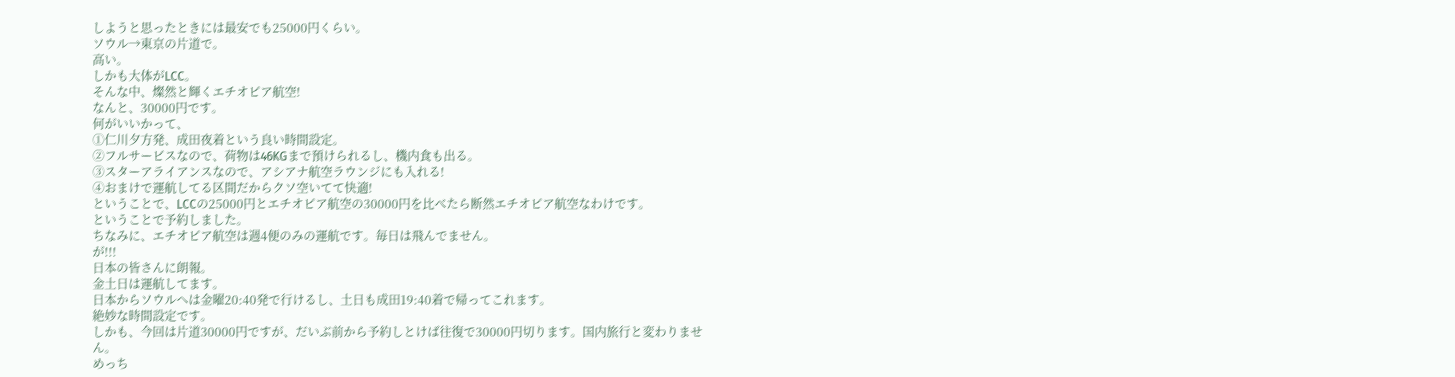しようと思ったときには最安でも25000円くらい。
ソウル→東京の片道で。
高い。
しかも大体がLCC。
そんな中、燦然と輝くエチオピア航空!
なんと、30000円です。
何がいいかって、
①仁川夕方発、成田夜着という良い時間設定。
②フルサービスなので、荷物は46KGまで預けられるし、機内食も出る。
③スターアライアンスなので、アシアナ航空ラウンジにも入れる!
④おまけで運航してる区間だからクソ空いてて快適!
ということで、LCCの25000円とエチオピア航空の30000円を比べたら断然エチオピア航空なわけです。
ということで予約しました。
ちなみに、エチオピア航空は週4便のみの運航です。毎日は飛んでません。
が!!!
日本の皆さんに朗報。
金土日は運航してます。
日本からソウルへは金曜20:40発で行けるし、土日も成田19:40着で帰ってこれます。
絶妙な時間設定です。
しかも、今回は片道30000円ですが、だいぶ前から予約しとけば往復で30000円切ります。国内旅行と変わりません。
めっち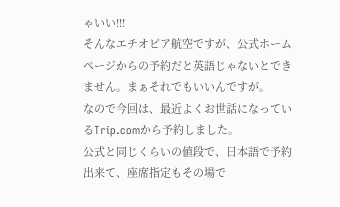ゃいい!!!
そんなエチオピア航空ですが、公式ホームページからの予約だと英語じゃないとできません。まぁそれでもいいんですが。
なので今回は、最近よくお世話になっているTrip.comから予約しました。
公式と同じくらいの値段で、日本語で予約出来て、座席指定もその場で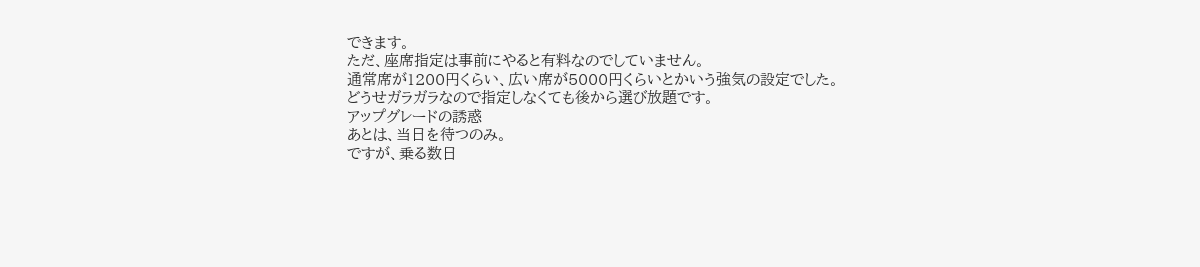できます。
ただ、座席指定は事前にやると有料なのでしていません。
通常席が1200円くらい、広い席が5000円くらいとかいう強気の設定でした。
どうせガラガラなので指定しなくても後から選び放題です。
アップグレードの誘惑
あとは、当日を待つのみ。
ですが、乗る数日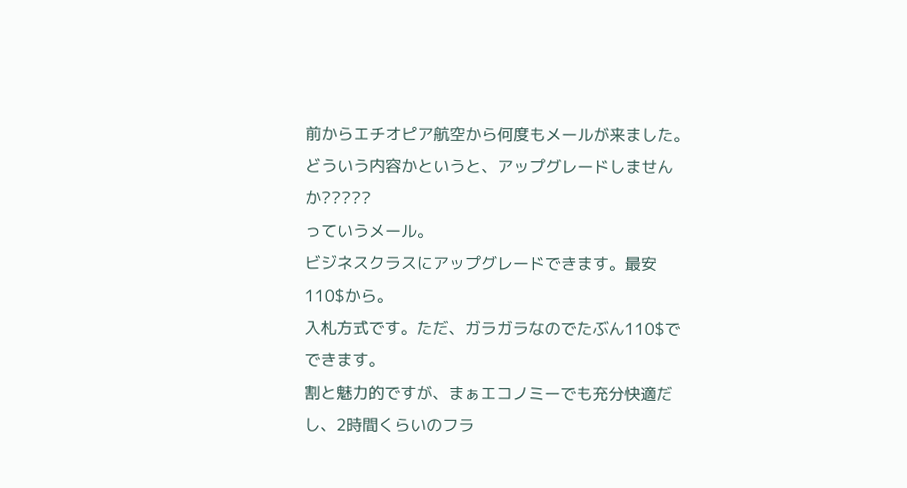前からエチオピア航空から何度もメールが来ました。
どういう内容かというと、アップグレードしませんか?????
っていうメール。
ビジネスクラスにアップグレードできます。最安110$から。
入札方式です。ただ、ガラガラなのでたぶん110$でできます。
割と魅力的ですが、まぁエコノミーでも充分快適だし、2時間くらいのフラ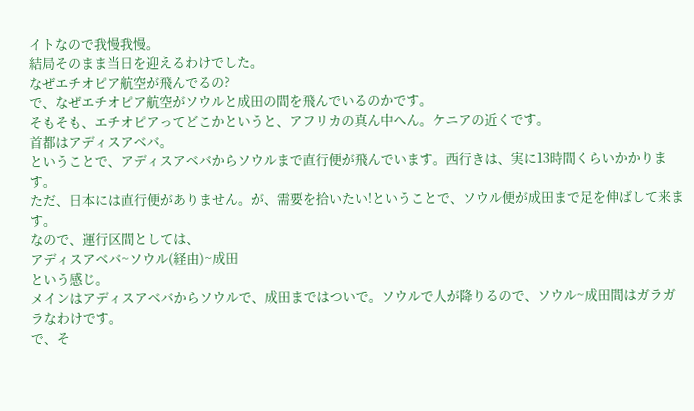イトなので我慢我慢。
結局そのまま当日を迎えるわけでした。
なぜエチオピア航空が飛んでるの?
で、なぜエチオピア航空がソウルと成田の間を飛んでいるのかです。
そもそも、エチオピアってどこかというと、アフリカの真ん中へん。ケニアの近くです。
首都はアディスアベバ。
ということで、アディスアベバからソウルまで直行便が飛んでいます。西行きは、実に13時間くらいかかります。
ただ、日本には直行便がありません。が、需要を拾いたい!ということで、ソウル便が成田まで足を伸ばして来ます。
なので、運行区間としては、
アディスアベバ~ソウル(経由)~成田
という感じ。
メインはアディスアベバからソウルで、成田まではついで。ソウルで人が降りるので、ソウル~成田間はガラガラなわけです。
で、そ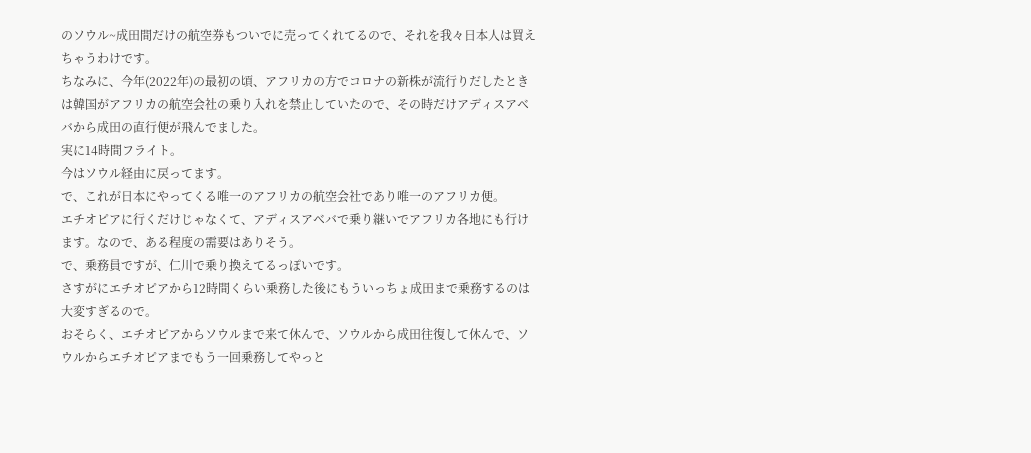のソウル~成田間だけの航空券もついでに売ってくれてるので、それを我々日本人は買えちゃうわけです。
ちなみに、今年(2022年)の最初の頃、アフリカの方でコロナの新株が流行りだしたときは韓国がアフリカの航空会社の乗り入れを禁止していたので、その時だけアディスアベバから成田の直行便が飛んでました。
実に14時間フライト。
今はソウル経由に戻ってます。
で、これが日本にやってくる唯一のアフリカの航空会社であり唯一のアフリカ便。
エチオピアに行くだけじゃなくて、アディスアベバで乗り継いでアフリカ各地にも行けます。なので、ある程度の需要はありそう。
で、乗務員ですが、仁川で乗り換えてるっぽいです。
さすがにエチオピアから12時間くらい乗務した後にもういっちょ成田まで乗務するのは大変すぎるので。
おそらく、エチオピアからソウルまで来て休んで、ソウルから成田往復して休んで、ソウルからエチオピアまでもう一回乗務してやっと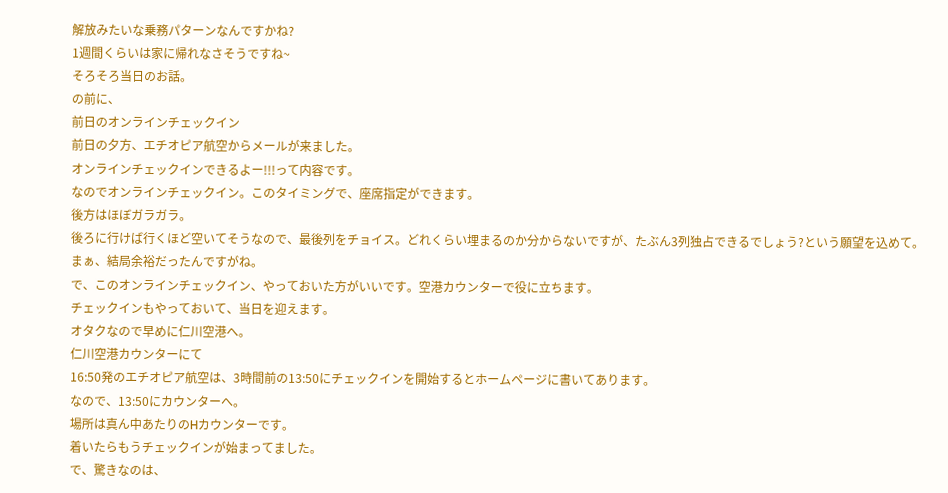解放みたいな乗務パターンなんですかね?
1週間くらいは家に帰れなさそうですね~
そろそろ当日のお話。
の前に、
前日のオンラインチェックイン
前日の夕方、エチオピア航空からメールが来ました。
オンラインチェックインできるよー!!!って内容です。
なのでオンラインチェックイン。このタイミングで、座席指定ができます。
後方はほぼガラガラ。
後ろに行けば行くほど空いてそうなので、最後列をチョイス。どれくらい埋まるのか分からないですが、たぶん3列独占できるでしょう?という願望を込めて。
まぁ、結局余裕だったんですがね。
で、このオンラインチェックイン、やっておいた方がいいです。空港カウンターで役に立ちます。
チェックインもやっておいて、当日を迎えます。
オタクなので早めに仁川空港へ。
仁川空港カウンターにて
16:50発のエチオピア航空は、3時間前の13:50にチェックインを開始するとホームページに書いてあります。
なので、13:50にカウンターへ。
場所は真ん中あたりのHカウンターです。
着いたらもうチェックインが始まってました。
で、驚きなのは、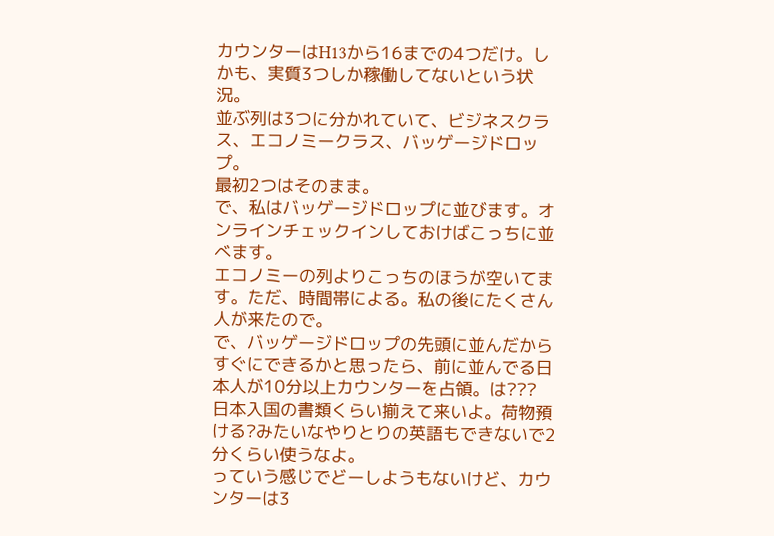カウンターはH13から16までの4つだけ。しかも、実質3つしか稼働してないという状況。
並ぶ列は3つに分かれていて、ビジネスクラス、エコノミークラス、バッゲージドロップ。
最初2つはそのまま。
で、私はバッゲージドロップに並びます。オンラインチェックインしておけばこっちに並べます。
エコノミーの列よりこっちのほうが空いてます。ただ、時間帯による。私の後にたくさん人が来たので。
で、バッゲージドロップの先頭に並んだからすぐにできるかと思ったら、前に並んでる日本人が10分以上カウンターを占領。は???
日本入国の書類くらい揃えて来いよ。荷物預ける?みたいなやりとりの英語もできないで2分くらい使うなよ。
っていう感じでどーしようもないけど、カウンターは3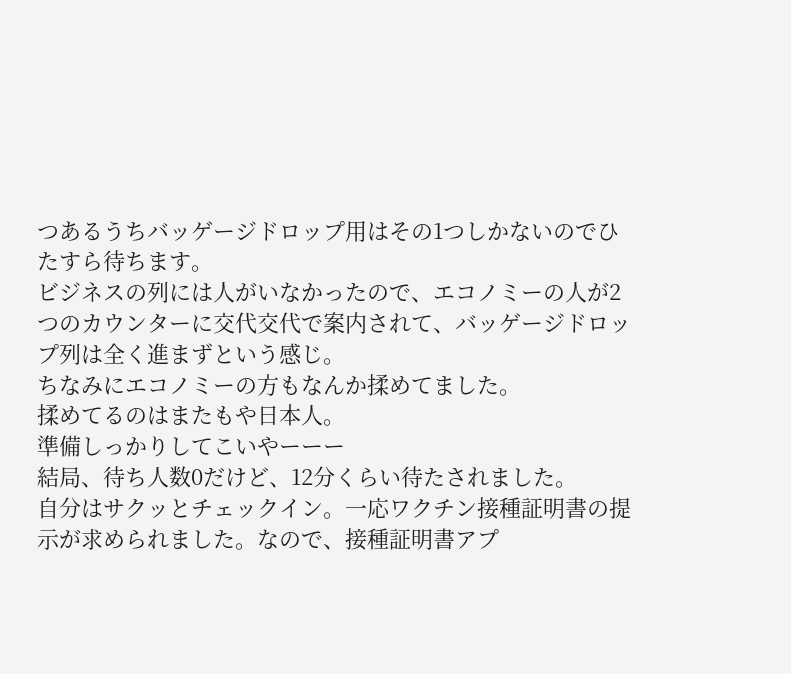つあるうちバッゲージドロップ用はその1つしかないのでひたすら待ちます。
ビジネスの列には人がいなかったので、エコノミーの人が2つのカウンターに交代交代で案内されて、バッゲージドロップ列は全く進まずという感じ。
ちなみにエコノミーの方もなんか揉めてました。
揉めてるのはまたもや日本人。
準備しっかりしてこいやーーー
結局、待ち人数0だけど、12分くらい待たされました。
自分はサクッとチェックイン。一応ワクチン接種証明書の提示が求められました。なので、接種証明書アプ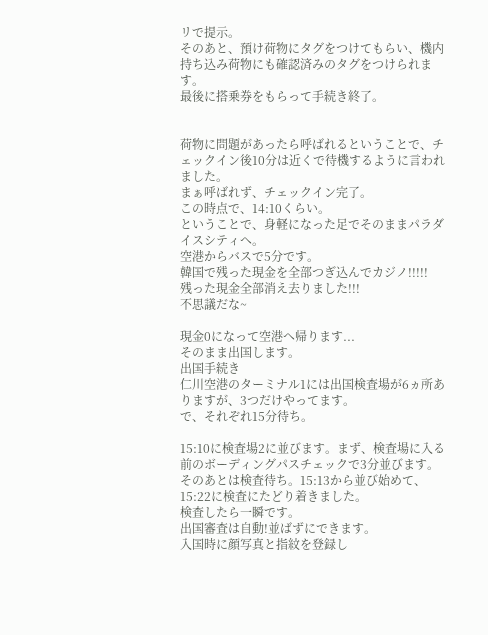リで提示。
そのあと、預け荷物にタグをつけてもらい、機内持ち込み荷物にも確認済みのタグをつけられます。
最後に搭乗券をもらって手続き終了。


荷物に問題があったら呼ばれるということで、チェックイン後10分は近くで待機するように言われました。
まぁ呼ばれず、チェックイン完了。
この時点で、14:10くらい。
ということで、身軽になった足でそのままパラダイスシティへ。
空港からバスで5分です。
韓国で残った現金を全部つぎ込んでカジノ!!!!!
残った現金全部消え去りました!!!
不思議だな~

現金0になって空港へ帰ります...
そのまま出国します。
出国手続き
仁川空港のターミナル1には出国検査場が6ヵ所ありますが、3つだけやってます。
で、それぞれ15分待ち。

15:10に検査場2に並びます。まず、検査場に入る前のボーディングパスチェックで3分並びます。
そのあとは検査待ち。15:13から並び始めて、15:22に検査にたどり着きました。
検査したら一瞬です。
出国審査は自動!並ばずにできます。
入国時に顔写真と指紋を登録し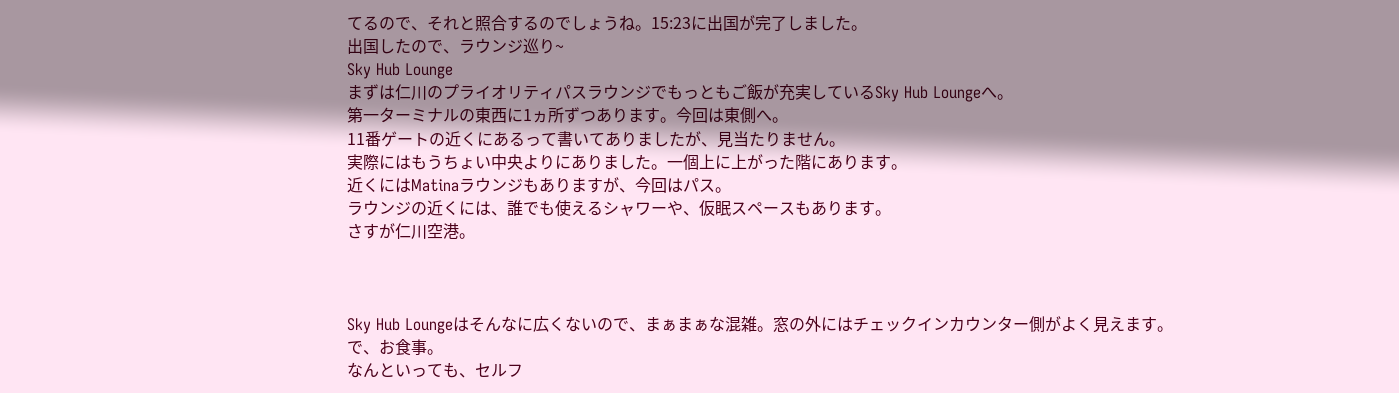てるので、それと照合するのでしょうね。15:23に出国が完了しました。
出国したので、ラウンジ巡り~
Sky Hub Lounge
まずは仁川のプライオリティパスラウンジでもっともご飯が充実しているSky Hub Loungeへ。
第一ターミナルの東西に1ヵ所ずつあります。今回は東側へ。
11番ゲートの近くにあるって書いてありましたが、見当たりません。
実際にはもうちょい中央よりにありました。一個上に上がった階にあります。
近くにはMatinaラウンジもありますが、今回はパス。
ラウンジの近くには、誰でも使えるシャワーや、仮眠スペースもあります。
さすが仁川空港。



Sky Hub Loungeはそんなに広くないので、まぁまぁな混雑。窓の外にはチェックインカウンター側がよく見えます。
で、お食事。
なんといっても、セルフ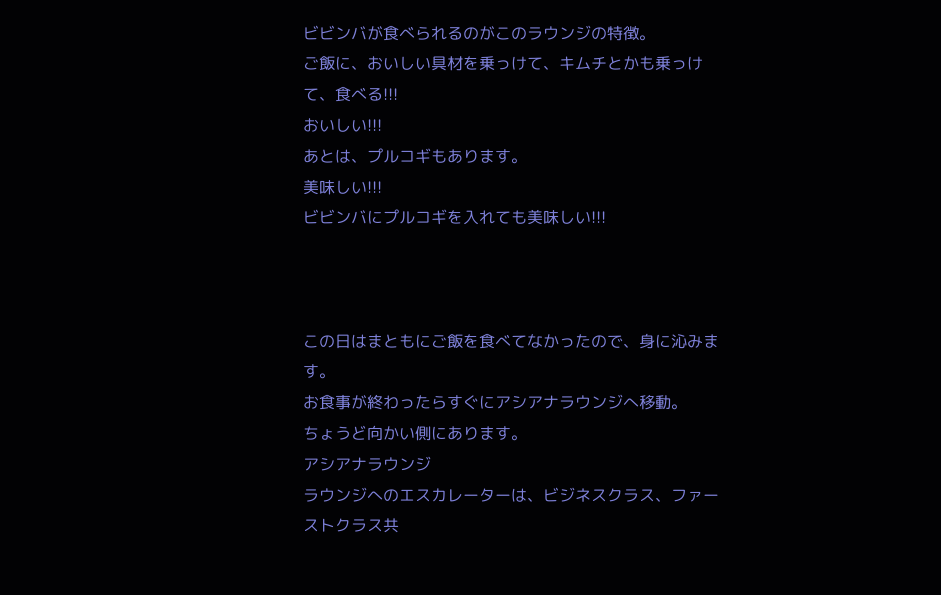ビビンバが食べられるのがこのラウンジの特徴。
ご飯に、おいしい具材を乗っけて、キムチとかも乗っけて、食べる!!!
おいしい!!!
あとは、プルコギもあります。
美味しい!!!
ビビンバにプルコギを入れても美味しい!!!



この日はまともにご飯を食べてなかったので、身に沁みます。
お食事が終わったらすぐにアシアナラウンジへ移動。
ちょうど向かい側にあります。
アシアナラウンジ
ラウンジへのエスカレーターは、ビジネスクラス、ファーストクラス共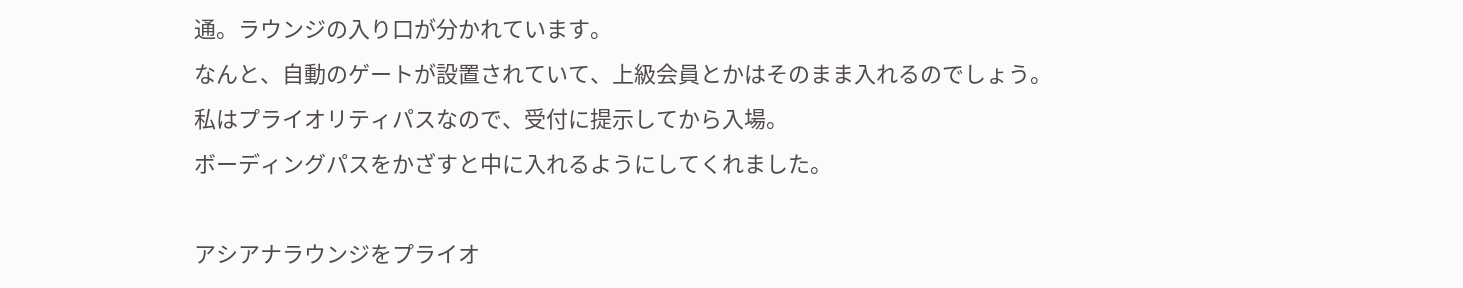通。ラウンジの入り口が分かれています。
なんと、自動のゲートが設置されていて、上級会員とかはそのまま入れるのでしょう。
私はプライオリティパスなので、受付に提示してから入場。
ボーディングパスをかざすと中に入れるようにしてくれました。

アシアナラウンジをプライオ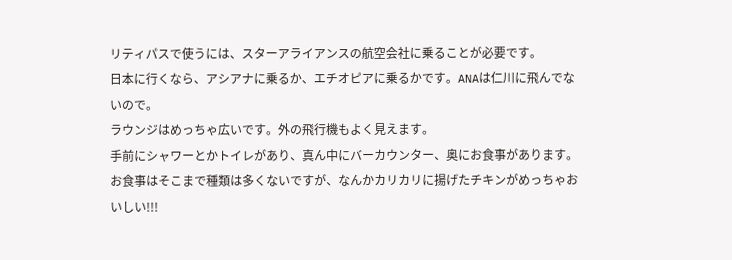リティパスで使うには、スターアライアンスの航空会社に乗ることが必要です。
日本に行くなら、アシアナに乗るか、エチオピアに乗るかです。ANAは仁川に飛んでないので。
ラウンジはめっちゃ広いです。外の飛行機もよく見えます。
手前にシャワーとかトイレがあり、真ん中にバーカウンター、奥にお食事があります。
お食事はそこまで種類は多くないですが、なんかカリカリに揚げたチキンがめっちゃおいしい!!!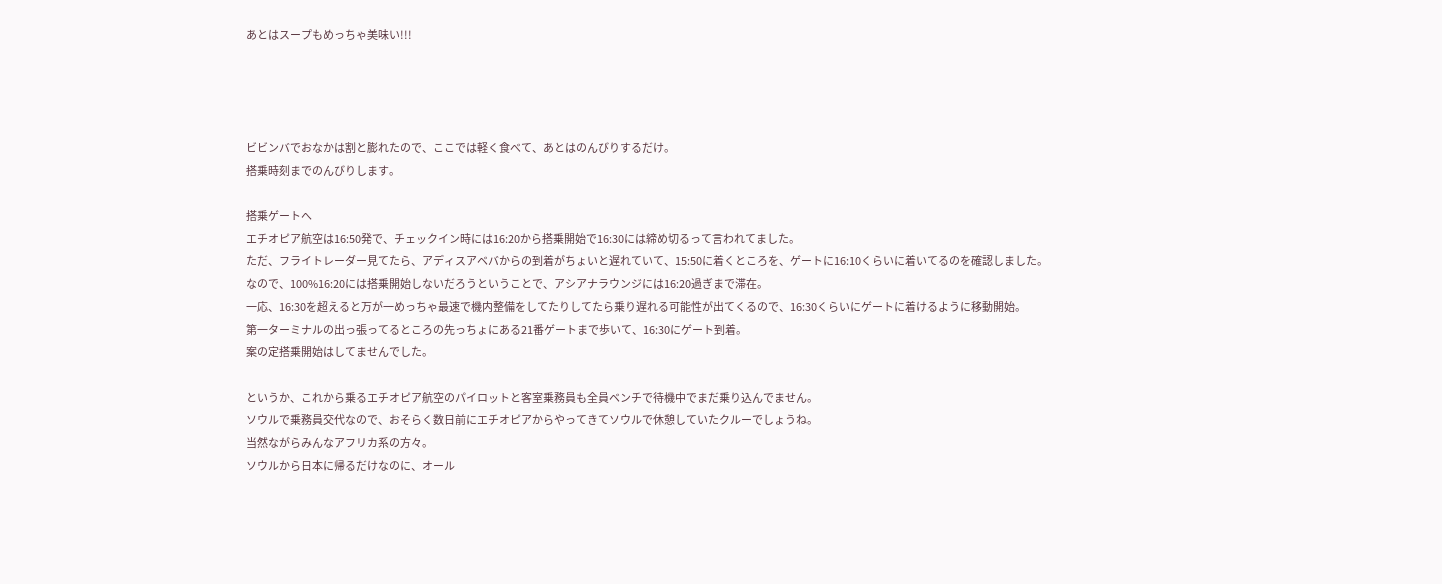あとはスープもめっちゃ美味い!!!




ビビンバでおなかは割と膨れたので、ここでは軽く食べて、あとはのんびりするだけ。
搭乗時刻までのんびりします。

搭乗ゲートへ
エチオピア航空は16:50発で、チェックイン時には16:20から搭乗開始で16:30には締め切るって言われてました。
ただ、フライトレーダー見てたら、アディスアベバからの到着がちょいと遅れていて、15:50に着くところを、ゲートに16:10くらいに着いてるのを確認しました。
なので、100%16:20には搭乗開始しないだろうということで、アシアナラウンジには16:20過ぎまで滞在。
一応、16:30を超えると万が一めっちゃ最速で機内整備をしてたりしてたら乗り遅れる可能性が出てくるので、16:30くらいにゲートに着けるように移動開始。
第一ターミナルの出っ張ってるところの先っちょにある21番ゲートまで歩いて、16:30にゲート到着。
案の定搭乗開始はしてませんでした。

というか、これから乗るエチオピア航空のパイロットと客室乗務員も全員ベンチで待機中でまだ乗り込んでません。
ソウルで乗務員交代なので、おそらく数日前にエチオピアからやってきてソウルで休憩していたクルーでしょうね。
当然ながらみんなアフリカ系の方々。
ソウルから日本に帰るだけなのに、オール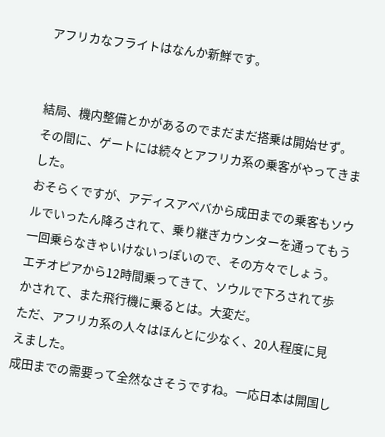アフリカなフライトはなんか新鮮です。


結局、機内整備とかがあるのでまだまだ搭乗は開始せず。
その間に、ゲートには続々とアフリカ系の乗客がやってきました。
おそらくですが、アディスアベバから成田までの乗客もソウルでいったん降ろされて、乗り継ぎカウンターを通ってもう一回乗らなきゃいけないっぽいので、その方々でしょう。
エチオピアから12時間乗ってきて、ソウルで下ろされて歩かされて、また飛行機に乗るとは。大変だ。
ただ、アフリカ系の人々はほんとに少なく、20人程度に見えました。
成田までの需要って全然なさそうですね。一応日本は開国し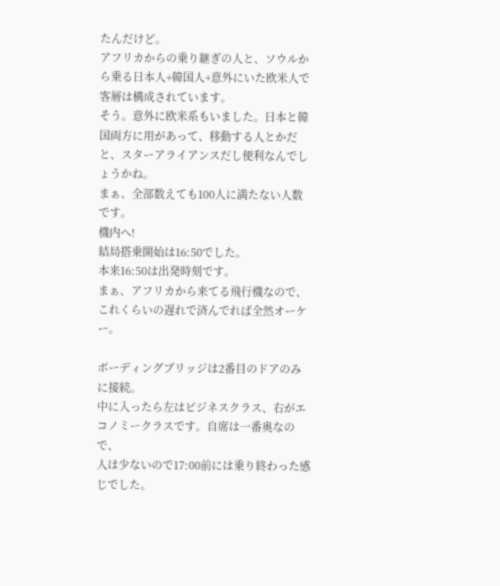たんだけど。
アフリカからの乗り継ぎの人と、ソウルから乗る日本人+韓国人+意外にいた欧米人で客層は構成されています。
そう。意外に欧米系もいました。日本と韓国両方に用があって、移動する人とかだと、スターアライアンスだし便利なんでしょうかね。
まぁ、全部数えても100人に満たない人数です。
機内へ!
結局搭乗開始は16:50でした。
本来16:50は出発時刻です。
まぁ、アフリカから来てる飛行機なので、これくらいの遅れで済んでれば全然オーケー。

ボーディングブリッジは2番目のドアのみに接続。
中に入ったら左はビジネスクラス、右がエコノミークラスです。自席は一番奥なので、
人は少ないので17:00前には乗り終わった感じでした。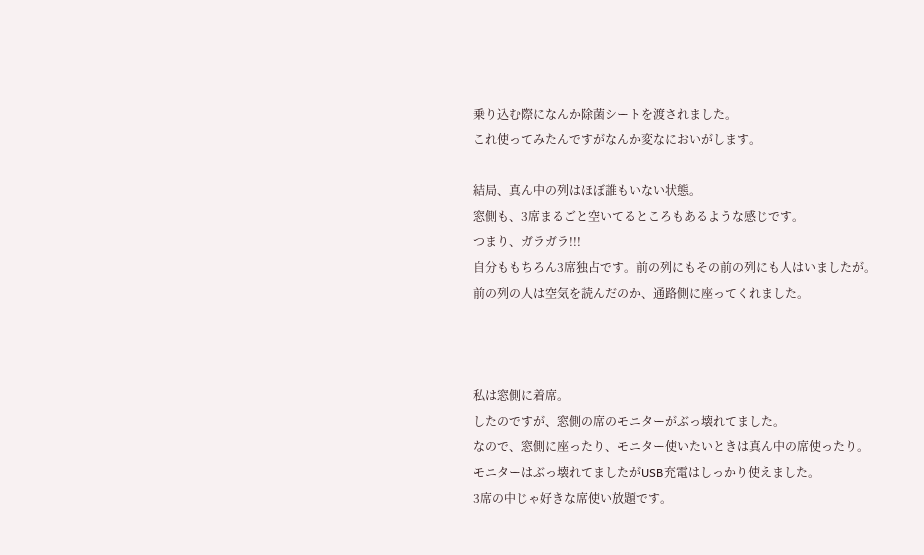乗り込む際になんか除菌シートを渡されました。
これ使ってみたんですがなんか変なにおいがします。

結局、真ん中の列はほぼ誰もいない状態。
窓側も、3席まるごと空いてるところもあるような感じです。
つまり、ガラガラ!!!
自分ももちろん3席独占です。前の列にもその前の列にも人はいましたが。
前の列の人は空気を読んだのか、通路側に座ってくれました。



私は窓側に着席。
したのですが、窓側の席のモニターがぶっ壊れてました。
なので、窓側に座ったり、モニター使いたいときは真ん中の席使ったり。
モニターはぶっ壊れてましたがUSB充電はしっかり使えました。
3席の中じゃ好きな席使い放題です。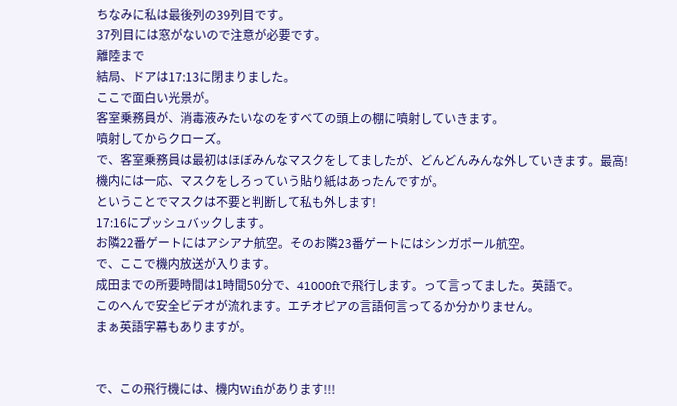ちなみに私は最後列の39列目です。
37列目には窓がないので注意が必要です。
離陸まで
結局、ドアは17:13に閉まりました。
ここで面白い光景が。
客室乗務員が、消毒液みたいなのをすべての頭上の棚に噴射していきます。
噴射してからクローズ。
で、客室乗務員は最初はほぼみんなマスクをしてましたが、どんどんみんな外していきます。最高!
機内には一応、マスクをしろっていう貼り紙はあったんですが。
ということでマスクは不要と判断して私も外します!
17:16にプッシュバックします。
お隣22番ゲートにはアシアナ航空。そのお隣23番ゲートにはシンガポール航空。
で、ここで機内放送が入ります。
成田までの所要時間は1時間50分で、41000ftで飛行します。って言ってました。英語で。
このへんで安全ビデオが流れます。エチオピアの言語何言ってるか分かりません。
まぁ英語字幕もありますが。


で、この飛行機には、機内Wifiがあります!!!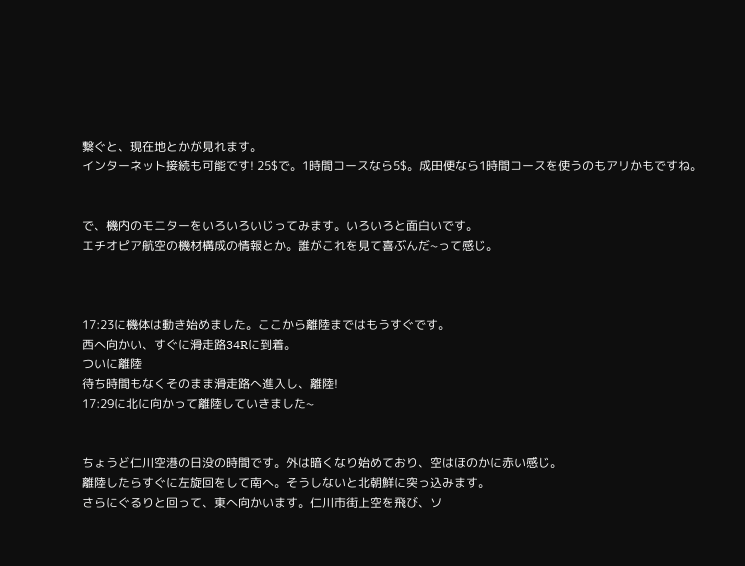繋ぐと、現在地とかが見れます。
インターネット接続も可能です! 25$で。1時間コースなら5$。成田便なら1時間コースを使うのもアリかもですね。


で、機内のモニターをいろいろいじってみます。いろいろと面白いです。
エチオピア航空の機材構成の情報とか。誰がこれを見て喜ぶんだ~って感じ。



17:23に機体は動き始めました。ここから離陸まではもうすぐです。
西へ向かい、すぐに滑走路34Rに到着。
ついに離陸
待ち時間もなくそのまま滑走路へ進入し、離陸!
17:29に北に向かって離陸していきました~


ちょうど仁川空港の日没の時間です。外は暗くなり始めており、空はほのかに赤い感じ。
離陸したらすぐに左旋回をして南へ。そうしないと北朝鮮に突っ込みます。
さらにぐるりと回って、東へ向かいます。仁川市街上空を飛び、ソ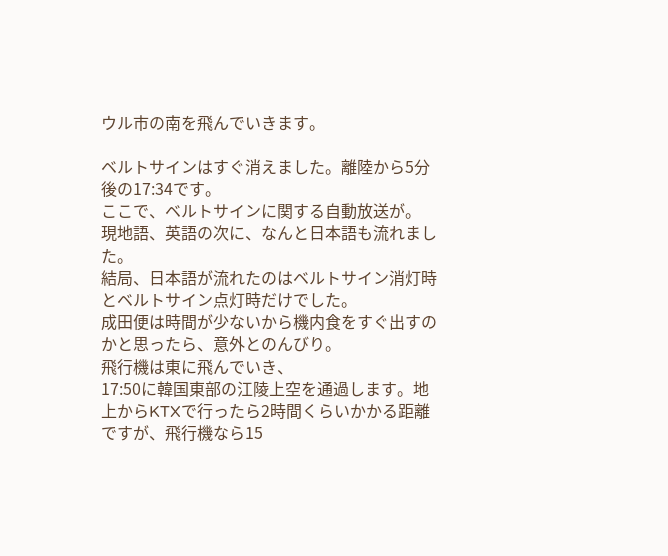ウル市の南を飛んでいきます。

ベルトサインはすぐ消えました。離陸から5分後の17:34です。
ここで、ベルトサインに関する自動放送が。
現地語、英語の次に、なんと日本語も流れました。
結局、日本語が流れたのはベルトサイン消灯時とベルトサイン点灯時だけでした。
成田便は時間が少ないから機内食をすぐ出すのかと思ったら、意外とのんびり。
飛行機は東に飛んでいき、
17:50に韓国東部の江陵上空を通過します。地上からKTXで行ったら2時間くらいかかる距離ですが、飛行機なら15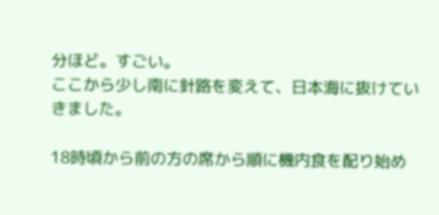分ほど。すごい。
ここから少し南に針路を変えて、日本海に抜けていきました。

18時頃から前の方の席から順に機内食を配り始め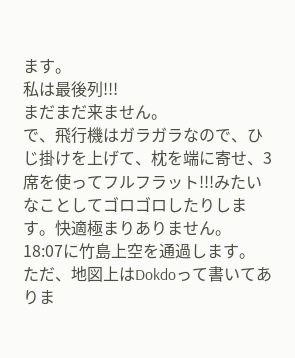ます。
私は最後列!!!
まだまだ来ません。
で、飛行機はガラガラなので、ひじ掛けを上げて、枕を端に寄せ、3席を使ってフルフラット!!!みたいなことしてゴロゴロしたりします。快適極まりありません。
18:07に竹島上空を通過します。
ただ、地図上はDokdoって書いてありま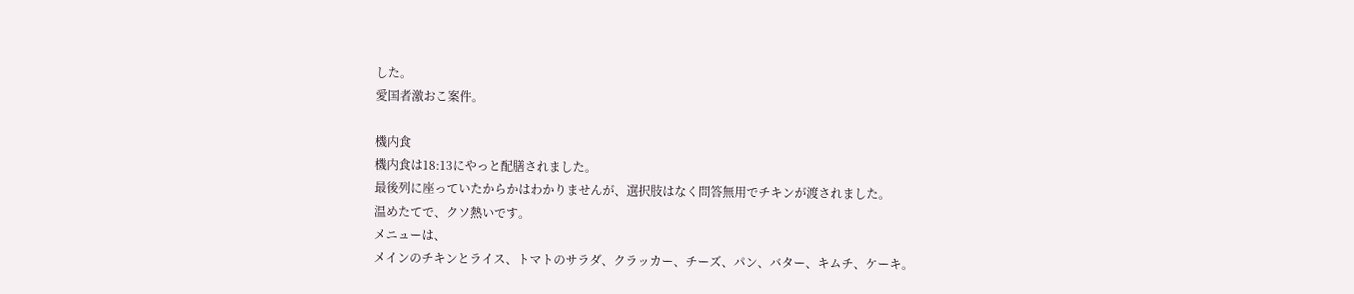した。
愛国者激おこ案件。

機内食
機内食は18:13にやっと配膳されました。
最後列に座っていたからかはわかりませんが、選択肢はなく問答無用でチキンが渡されました。
温めたてで、クソ熱いです。
メニューは、
メインのチキンとライス、トマトのサラダ、クラッカー、チーズ、パン、バター、キムチ、ケーキ。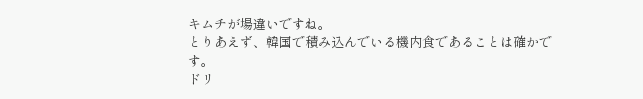キムチが場違いですね。
とりあえず、韓国で積み込んでいる機内食であることは確かです。
ドリ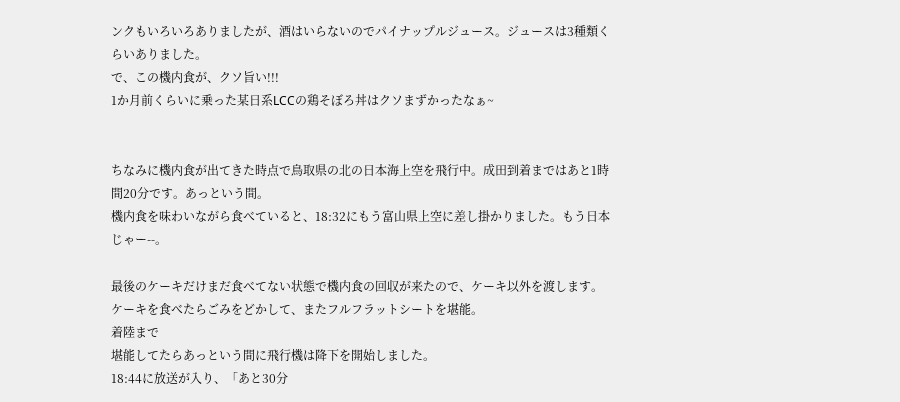ンクもいろいろありましたが、酒はいらないのでパイナップルジュース。ジュースは3種類くらいありました。
で、この機内食が、クソ旨い!!!
1か月前くらいに乗った某日系LCCの鶏そぼろ丼はクソまずかったなぁ~


ちなみに機内食が出てきた時点で鳥取県の北の日本海上空を飛行中。成田到着まではあと1時間20分です。あっという間。
機内食を味わいながら食べていると、18:32にもう富山県上空に差し掛かりました。もう日本じゃー--。

最後のケーキだけまだ食べてない状態で機内食の回収が来たので、ケーキ以外を渡します。
ケーキを食べたらごみをどかして、またフルフラットシートを堪能。
着陸まで
堪能してたらあっという間に飛行機は降下を開始しました。
18:44に放送が入り、「あと30分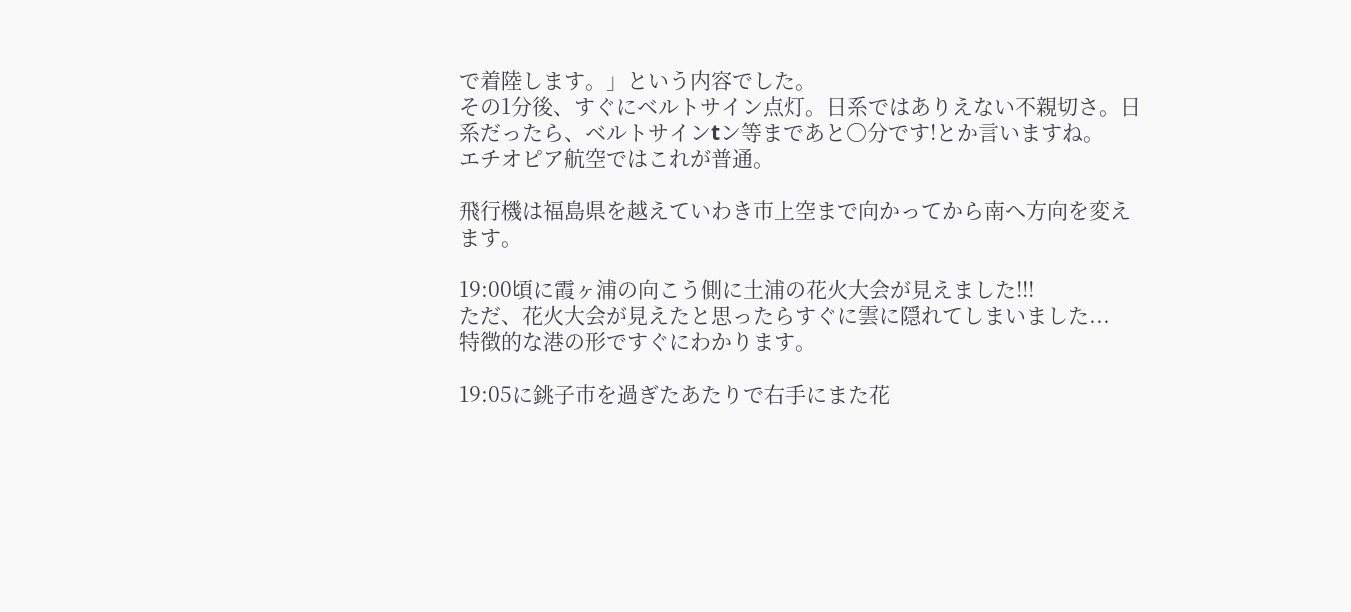で着陸します。」という内容でした。
その1分後、すぐにベルトサイン点灯。日系ではありえない不親切さ。日系だったら、ベルトサインtン等まであと〇分です!とか言いますね。
エチオピア航空ではこれが普通。

飛行機は福島県を越えていわき市上空まで向かってから南へ方向を変えます。

19:00頃に霞ヶ浦の向こう側に土浦の花火大会が見えました!!!
ただ、花火大会が見えたと思ったらすぐに雲に隠れてしまいました...
特徴的な港の形ですぐにわかります。

19:05に銚子市を過ぎたあたりで右手にまた花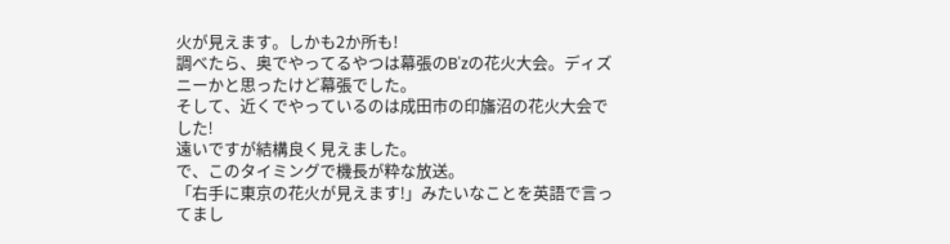火が見えます。しかも2か所も!
調べたら、奥でやってるやつは幕張のB'zの花火大会。ディズニーかと思ったけど幕張でした。
そして、近くでやっているのは成田市の印旛沼の花火大会でした!
遠いですが結構良く見えました。
で、このタイミングで機長が粋な放送。
「右手に東京の花火が見えます!」みたいなことを英語で言ってまし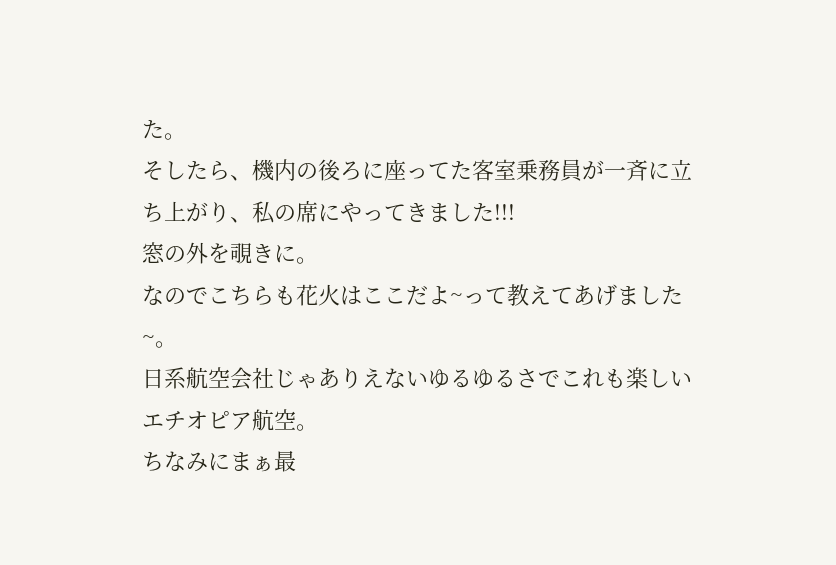た。
そしたら、機内の後ろに座ってた客室乗務員が一斉に立ち上がり、私の席にやってきました!!!
窓の外を覗きに。
なのでこちらも花火はここだよ~って教えてあげました~。
日系航空会社じゃありえないゆるゆるさでこれも楽しいエチオピア航空。
ちなみにまぁ最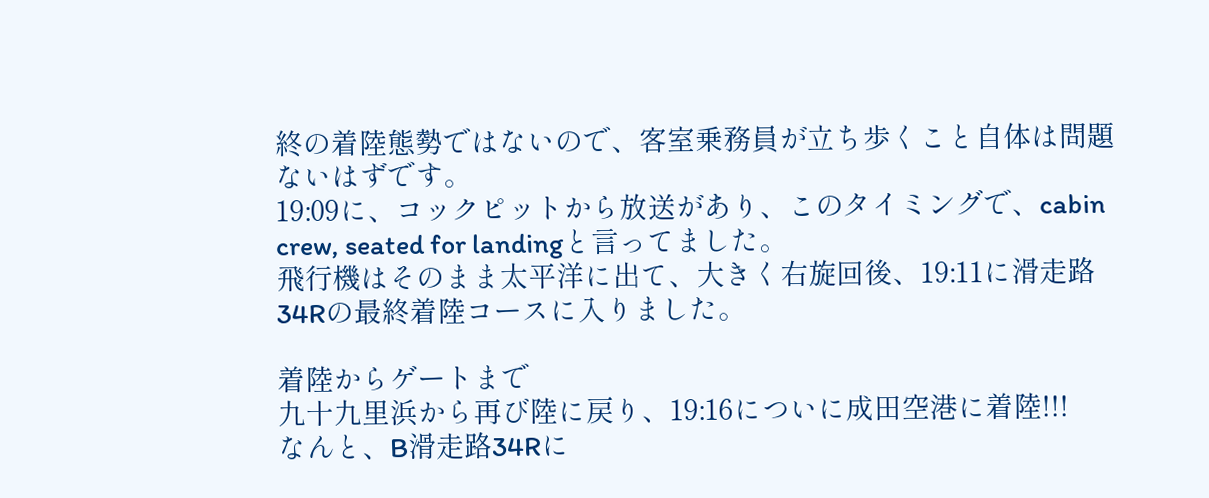終の着陸態勢ではないので、客室乗務員が立ち歩くこと自体は問題ないはずです。
19:09に、コックピットから放送があり、このタイミングで、cabin crew, seated for landingと言ってました。
飛行機はそのまま太平洋に出て、大きく右旋回後、19:11に滑走路34Rの最終着陸コースに入りました。

着陸からゲートまで
九十九里浜から再び陸に戻り、19:16についに成田空港に着陸!!!
なんと、B滑走路34Rに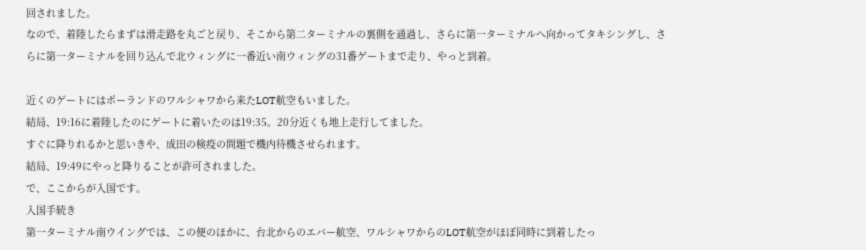回されました。
なので、着陸したらまずは滑走路を丸ごと戻り、そこから第二ターミナルの裏側を通過し、さらに第一ターミナルへ向かってタキシングし、さらに第一ターミナルを回り込んで北ウィングに一番近い南ウィングの31番ゲートまで走り、やっと到着。

近くのゲートにはポーランドのワルシャワから来たLOT航空もいました。
結局、19:16に着陸したのにゲートに着いたのは19:35。20分近くも地上走行してました。
すぐに降りれるかと思いきや、成田の検疫の問題で機内待機させられます。
結局、19:49にやっと降りることが許可されました。
で、ここからが入国です。
入国手続き
第一ターミナル南ウイングでは、この便のほかに、台北からのエバー航空、ワルシャワからのLOT航空がほぼ同時に到着したっ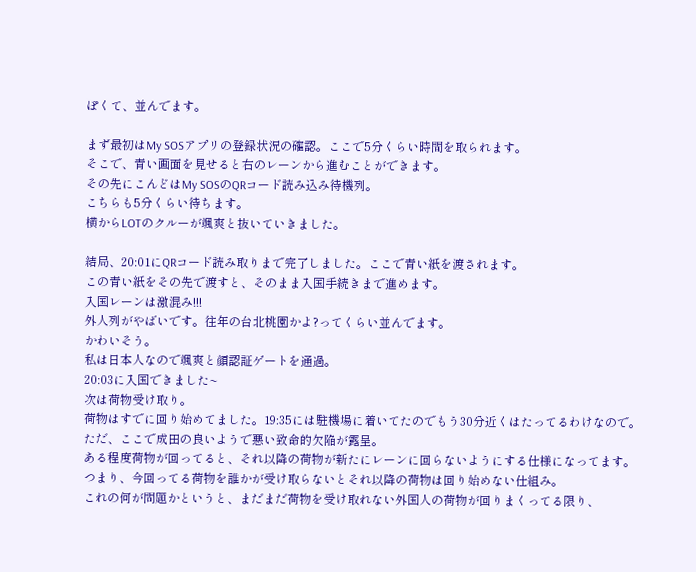ぽくて、並んでます。

まず最初はMy SOSアプリの登録状況の確認。ここで5分くらい時間を取られます。
そこで、青い画面を見せると右のレーンから進むことができます。
その先にこんどはMy SOSのQRコード読み込み待機列。
こちらも5分くらい待ちます。
横からLOTのクルーが颯爽と抜いていきました。

結局、20:01にQRコード読み取りまで完了しました。ここで青い紙を渡されます。
この青い紙をその先で渡すと、そのまま入国手続きまで進めます。
入国レーンは激混み!!!
外人列がやばいです。往年の台北桃園かよ?ってくらい並んでます。
かわいそう。
私は日本人なので颯爽と顔認証ゲートを通過。
20:03に入国できました~
次は荷物受け取り。
荷物はすでに回り始めてました。19:35には駐機場に着いてたのでもう30分近くはたってるわけなので。
ただ、ここで成田の良いようで悪い致命的欠陥が露呈。
ある程度荷物が回ってると、それ以降の荷物が新たにレーンに回らないようにする仕様になってます。
つまり、今回ってる荷物を誰かが受け取らないとそれ以降の荷物は回り始めない仕組み。
これの何が問題かというと、まだまだ荷物を受け取れない外国人の荷物が回りまくってる限り、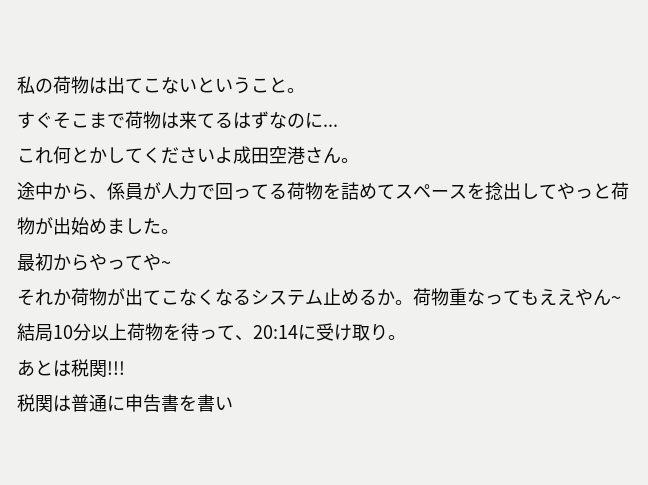私の荷物は出てこないということ。
すぐそこまで荷物は来てるはずなのに...
これ何とかしてくださいよ成田空港さん。
途中から、係員が人力で回ってる荷物を詰めてスペースを捻出してやっと荷物が出始めました。
最初からやってや~
それか荷物が出てこなくなるシステム止めるか。荷物重なってもええやん~
結局10分以上荷物を待って、20:14に受け取り。
あとは税関!!!
税関は普通に申告書を書い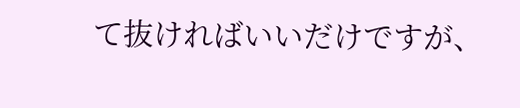て抜ければいいだけですが、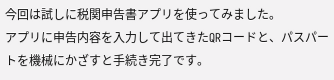今回は試しに税関申告書アプリを使ってみました。
アプリに申告内容を入力して出てきたQRコードと、パスパートを機械にかざすと手続き完了です。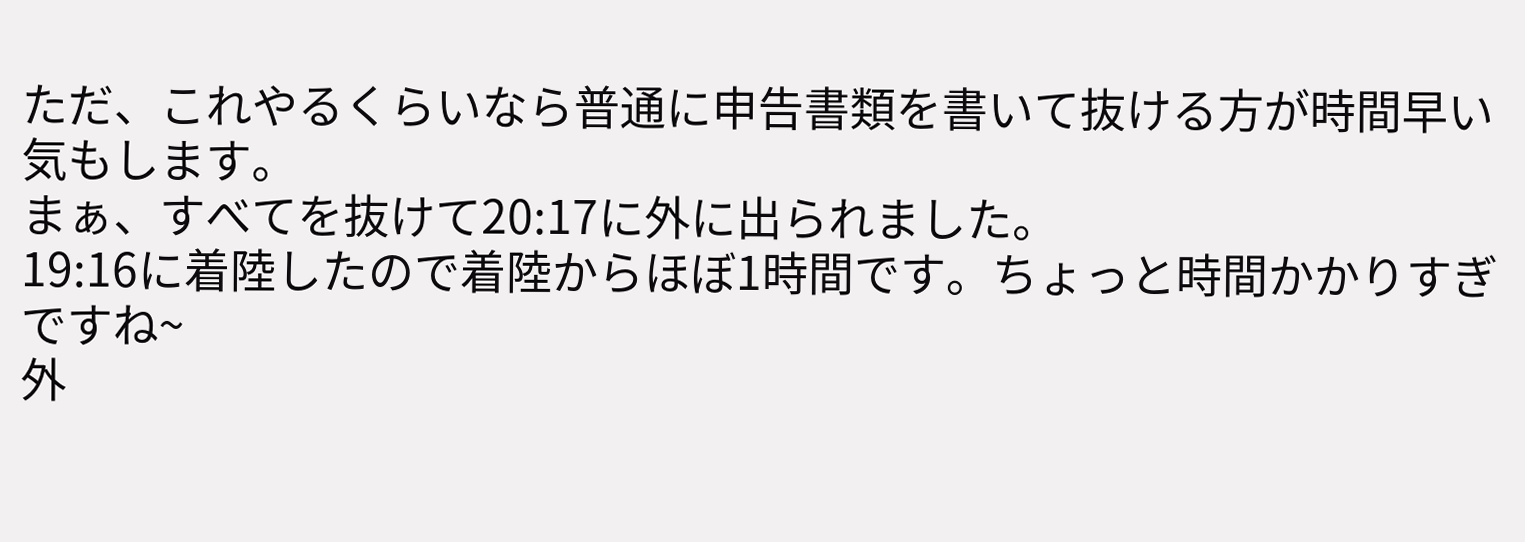ただ、これやるくらいなら普通に申告書類を書いて抜ける方が時間早い気もします。
まぁ、すべてを抜けて20:17に外に出られました。
19:16に着陸したので着陸からほぼ1時間です。ちょっと時間かかりすぎですね~
外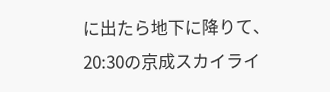に出たら地下に降りて、20:30の京成スカイライ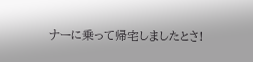ナーに乗って帰宅しましたとさ!